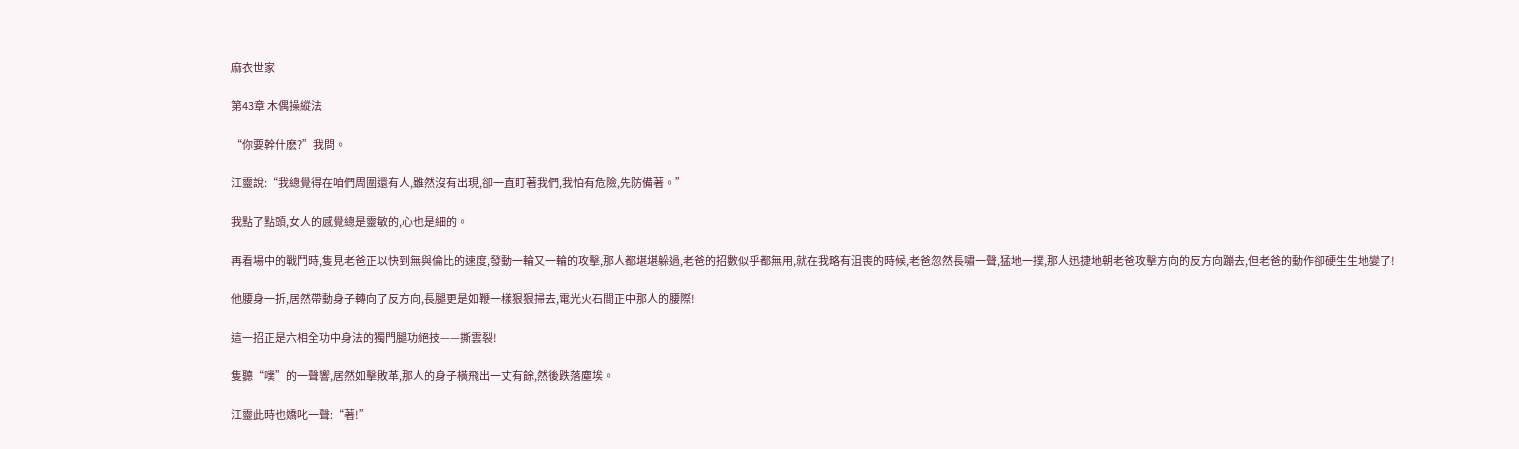麻衣世家

第43章 木偶操縱法

“你要幹什麽?”我問。

江靈說:“我總覺得在咱們周圍還有人,雖然沒有出現,卻一直盯著我們,我怕有危險,先防備著。”

我點了點頭,女人的感覺總是靈敏的,心也是細的。

再看場中的戰鬥時,隻見老爸正以快到無與倫比的速度,發動一輪又一輪的攻擊,那人都堪堪躲過,老爸的招數似乎都無用,就在我略有沮喪的時候,老爸忽然長嘯一聲,猛地一撲,那人迅捷地朝老爸攻擊方向的反方向蹦去,但老爸的動作卻硬生生地變了!

他腰身一折,居然帶動身子轉向了反方向,長腿更是如鞭一樣狠狠掃去,電光火石間正中那人的腰際!

這一招正是六相全功中身法的獨門腿功絕技——撕雲裂!

隻聽“噗”的一聲響,居然如擊敗革,那人的身子橫飛出一丈有餘,然後跌落塵埃。

江靈此時也嬌叱一聲:“著!”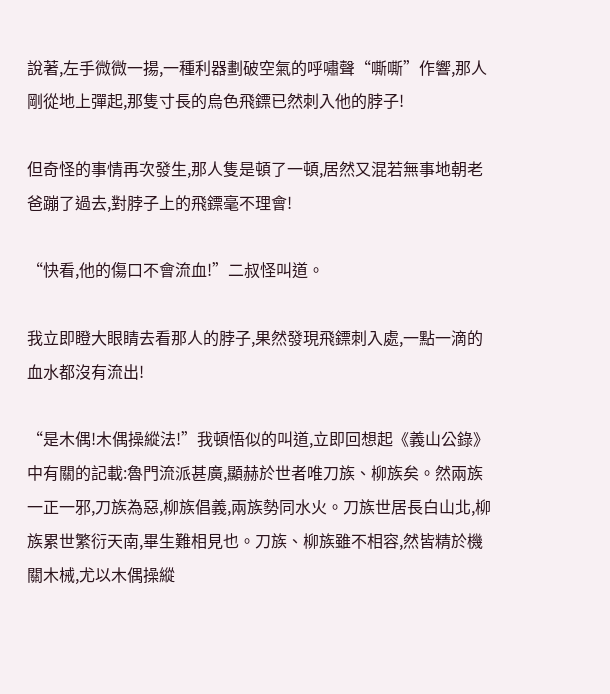說著,左手微微一揚,一種利器劃破空氣的呼嘯聲“嘶嘶”作響,那人剛從地上彈起,那隻寸長的烏色飛鏢已然刺入他的脖子!

但奇怪的事情再次發生,那人隻是頓了一頓,居然又混若無事地朝老爸蹦了過去,對脖子上的飛鏢毫不理會!

“快看,他的傷口不會流血!”二叔怪叫道。

我立即瞪大眼睛去看那人的脖子,果然發現飛鏢刺入處,一點一滴的血水都沒有流出!

“是木偶!木偶操縱法!”我頓悟似的叫道,立即回想起《義山公錄》中有關的記載:魯門流派甚廣,顯赫於世者唯刀族、柳族矣。然兩族一正一邪,刀族為惡,柳族倡義,兩族勢同水火。刀族世居長白山北,柳族累世繁衍天南,畢生難相見也。刀族、柳族雖不相容,然皆精於機關木械,尤以木偶操縱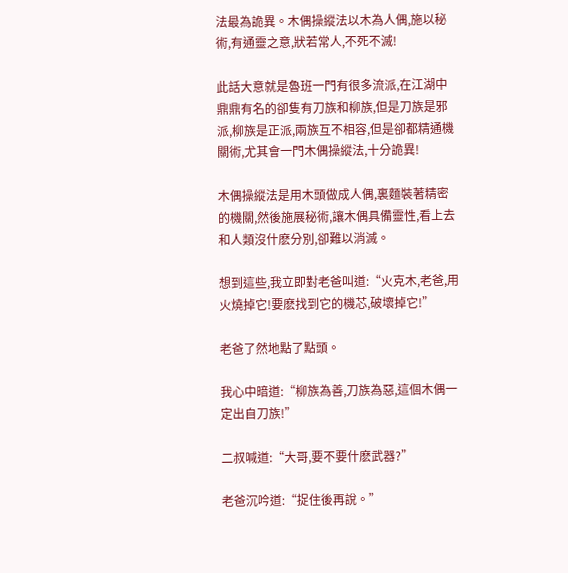法最為詭異。木偶操縱法以木為人偶,施以秘術,有通靈之意,狀若常人,不死不滅!

此話大意就是魯班一門有很多流派,在江湖中鼎鼎有名的卻隻有刀族和柳族,但是刀族是邪派,柳族是正派,兩族互不相容,但是卻都精通機關術,尤其會一門木偶操縱法,十分詭異!

木偶操縱法是用木頭做成人偶,裏麵裝著精密的機關,然後施展秘術,讓木偶具備靈性,看上去和人類沒什麽分別,卻難以消滅。

想到這些,我立即對老爸叫道:“火克木,老爸,用火燒掉它!要麽找到它的機芯,破壞掉它!”

老爸了然地點了點頭。

我心中暗道:“柳族為善,刀族為惡,這個木偶一定出自刀族!”

二叔喊道:“大哥,要不要什麽武器?”

老爸沉吟道:“捉住後再說。”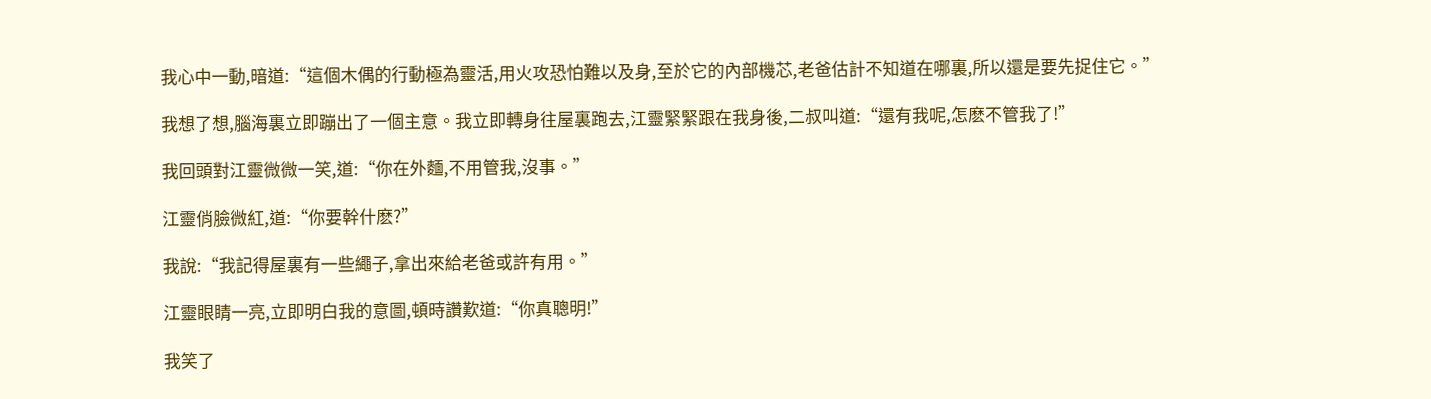我心中一動,暗道:“這個木偶的行動極為靈活,用火攻恐怕難以及身,至於它的內部機芯,老爸估計不知道在哪裏,所以還是要先捉住它。”

我想了想,腦海裏立即蹦出了一個主意。我立即轉身往屋裏跑去,江靈緊緊跟在我身後,二叔叫道:“還有我呢,怎麽不管我了!”

我回頭對江靈微微一笑,道:“你在外麵,不用管我,沒事。”

江靈俏臉微紅,道:“你要幹什麽?”

我說:“我記得屋裏有一些繩子,拿出來給老爸或許有用。”

江靈眼睛一亮,立即明白我的意圖,頓時讚歎道:“你真聰明!”

我笑了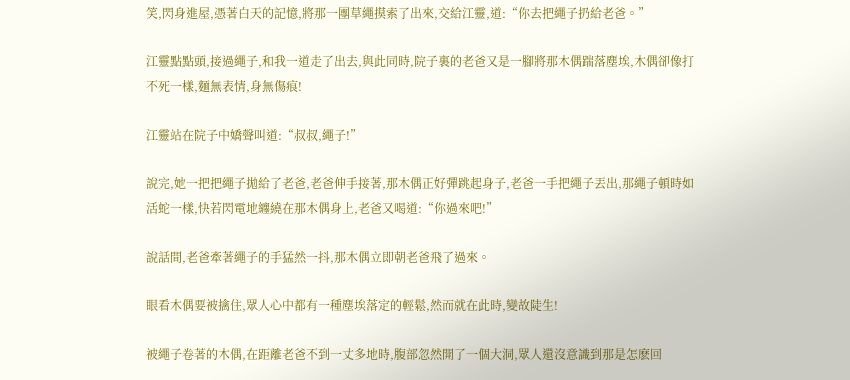笑,閃身進屋,憑著白天的記憶,將那一團草繩摸索了出來,交給江靈,道:“你去把繩子扔給老爸。”

江靈點點頭,接過繩子,和我一道走了出去,與此同時,院子裏的老爸又是一腳將那木偶踹落塵埃,木偶卻像打不死一樣,麵無表情,身無傷痕!

江靈站在院子中嬌聲叫道:“叔叔,繩子!”

說完,她一把把繩子拋給了老爸,老爸伸手接著,那木偶正好彈跳起身子,老爸一手把繩子丟出,那繩子頓時如活蛇一樣,快若閃電地纏繞在那木偶身上,老爸又喝道:“你過來吧!”

說話間,老爸牽著繩子的手猛然一抖,那木偶立即朝老爸飛了過來。

眼看木偶要被擒住,眾人心中都有一種塵埃落定的輕鬆,然而就在此時,變故陡生!

被繩子卷著的木偶,在距離老爸不到一丈多地時,腹部忽然開了一個大洞,眾人還沒意識到那是怎麽回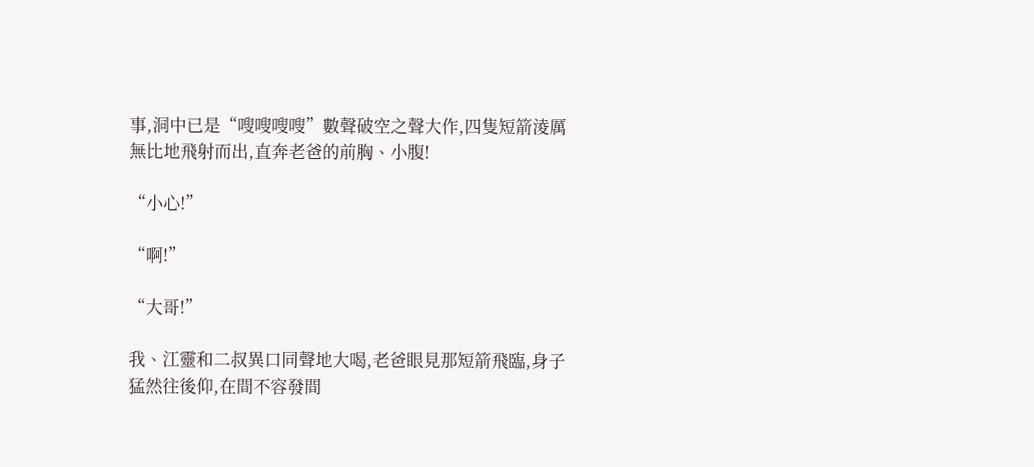事,洞中已是“嗖嗖嗖嗖”數聲破空之聲大作,四隻短箭淩厲無比地飛射而出,直奔老爸的前胸、小腹!

“小心!”

“啊!”

“大哥!”

我、江靈和二叔異口同聲地大喝,老爸眼見那短箭飛臨,身子猛然往後仰,在間不容發間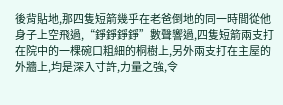後背貼地,那四隻短箭幾乎在老爸倒地的同一時間從他身子上空飛過,“錚錚錚錚”數聲響過,四隻短箭兩支打在院中的一棵碗口粗細的桐樹上,另外兩支打在主屋的外牆上,均是深入寸許,力量之強,令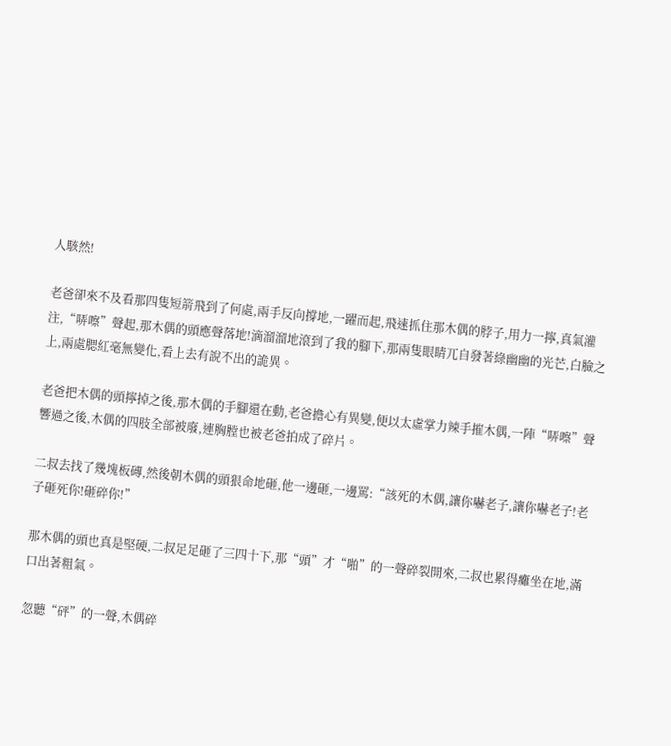人駭然!

老爸卻來不及看那四隻短箭飛到了何處,兩手反向撐地,一躍而起,飛速抓住那木偶的脖子,用力一擰,真氣灌注,“哢嚓”聲起,那木偶的頭應聲落地!滴溜溜地滾到了我的腳下,那兩隻眼睛兀自發著綠幽幽的光芒,白臉之上,兩處腮紅毫無變化,看上去有說不出的詭異。

老爸把木偶的頭擰掉之後,那木偶的手腳還在動,老爸擔心有異變,便以太虛掌力辣手摧木偶,一陣“哢嚓”聲響過之後,木偶的四肢全部被廢,連胸膛也被老爸拍成了碎片。

二叔去找了幾塊板磚,然後朝木偶的頭狠命地砸,他一邊砸,一邊罵:“該死的木偶,讓你嚇老子,讓你嚇老子!老子砸死你!砸碎你!”

那木偶的頭也真是堅硬,二叔足足砸了三四十下,那“頭”才“啪”的一聲碎裂開來,二叔也累得癱坐在地,滿口出著粗氣。

忽聽“砰”的一聲,木偶碎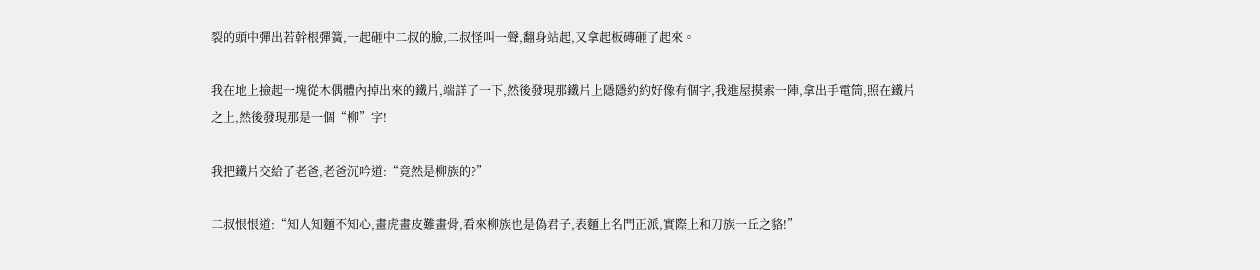裂的頭中彈出若幹根彈簧,一起砸中二叔的臉,二叔怪叫一聲,翻身站起,又拿起板磚砸了起來。

我在地上撿起一塊從木偶體內掉出來的鐵片,端詳了一下,然後發現那鐵片上隱隱約約好像有個字,我進屋摸索一陣,拿出手電筒,照在鐵片之上,然後發現那是一個“柳”字!

我把鐵片交給了老爸,老爸沉吟道:“竟然是柳族的?”

二叔恨恨道:“知人知麵不知心,畫虎畫皮難畫骨,看來柳族也是偽君子,表麵上名門正派,實際上和刀族一丘之貉!”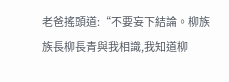老爸搖頭道:“不要妄下結論。柳族族長柳長青與我相識,我知道柳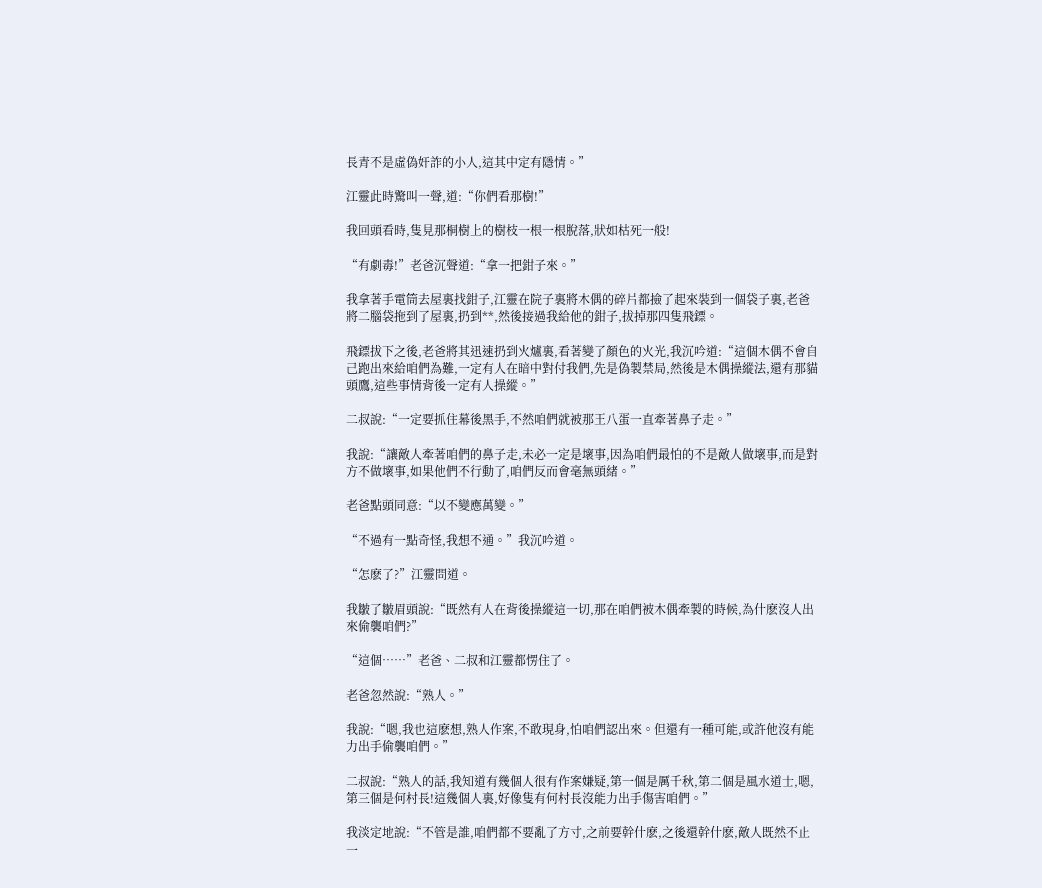長青不是虛偽奸詐的小人,這其中定有隱情。”

江靈此時驚叫一聲,道:“你們看那樹!”

我回頭看時,隻見那桐樹上的樹枝一根一根脫落,狀如枯死一般!

“有劇毒!”老爸沉聲道:“拿一把鉗子來。”

我拿著手電筒去屋裏找鉗子,江靈在院子裏將木偶的碎片都撿了起來裝到一個袋子裏,老爸將二腦袋拖到了屋裏,扔到**,然後接過我給他的鉗子,拔掉那四隻飛鏢。

飛鏢拔下之後,老爸將其迅速扔到火爐裏,看著變了顏色的火光,我沉吟道:“這個木偶不會自己跑出來給咱們為難,一定有人在暗中對付我們,先是偽製禁局,然後是木偶操縱法,還有那貓頭鷹,這些事情背後一定有人操縱。”

二叔說:“一定要抓住幕後黑手,不然咱們就被那王八蛋一直牽著鼻子走。”

我說:“讓敵人牽著咱們的鼻子走,未必一定是壞事,因為咱們最怕的不是敵人做壞事,而是對方不做壞事,如果他們不行動了,咱們反而會毫無頭緒。”

老爸點頭同意:“以不變應萬變。”

“不過有一點奇怪,我想不通。”我沉吟道。

“怎麽了?”江靈問道。

我皺了皺眉頭說:“既然有人在背後操縱這一切,那在咱們被木偶牽製的時候,為什麽沒人出來偷襲咱們?”

“這個……”老爸、二叔和江靈都愣住了。

老爸忽然說:“熟人。”

我說:“嗯,我也這麽想,熟人作案,不敢現身,怕咱們認出來。但還有一種可能,或許他沒有能力出手偷襲咱們。”

二叔說:“熟人的話,我知道有幾個人很有作案嫌疑,第一個是厲千秋,第二個是風水道士,嗯,第三個是何村長!這幾個人裏,好像隻有何村長沒能力出手傷害咱們。”

我淡定地說:“不管是誰,咱們都不要亂了方寸,之前要幹什麽,之後還幹什麽,敵人既然不止一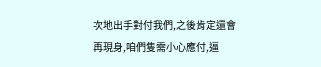次地出手對付我們,之後肯定還會再現身,咱們隻需小心應付,逼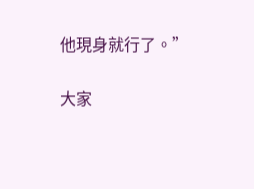他現身就行了。”

大家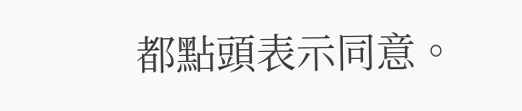都點頭表示同意。